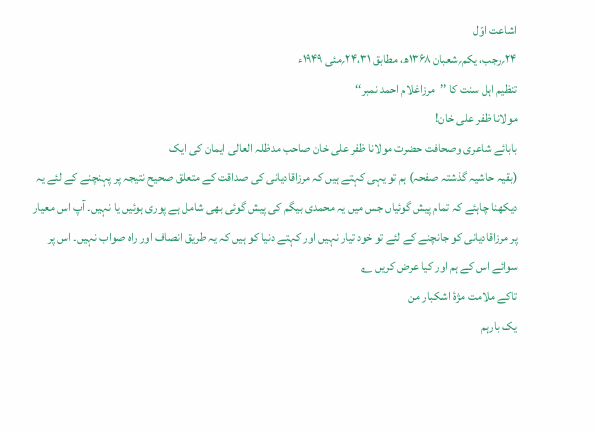اشاعت اوّل
۲۴؍رجب، یکم؍شعبان ۱۳۶۸ھ، مطابق ۲۴،۳۱؍مئی ۱۹۴۹ء
تنظیم اہل سنت کا ’’مرزاغلام احمد نمبر‘‘
مولانا ظفر علی خان!
بابائے شاعری وصحافت حضرت مولانا ظفر علی خان صاحب مدظلہ العالی ایمان کی ایک
(بقیہ حاشیہ گذشتہ صفحہ) ہم تو یہی کہتے ہیں کہ مرزاقادیانی کی صداقت کے متعلق صحیح نتیجہ پر پہنچنے کے لئے یہ دیکھنا چاہئے کہ تمام پیش گوئیاں جس میں یہ محمدی بیگم کی پیش گوئی بھی شامل ہے پوری ہوئیں یا نہیں۔ آپ اس معیار پر مرزاقادیانی کو جانچنے کے لئے تو خود تیار نہیں اور کہتے دنیا کو ہیں کہ یہ طریق انصاف اور راہ صواب نہیں۔ اس پر سوائے اس کے ہم اور کیا عرض کریں ؎
تاکے ملامت مژۂ اشکبار من
یک بارہم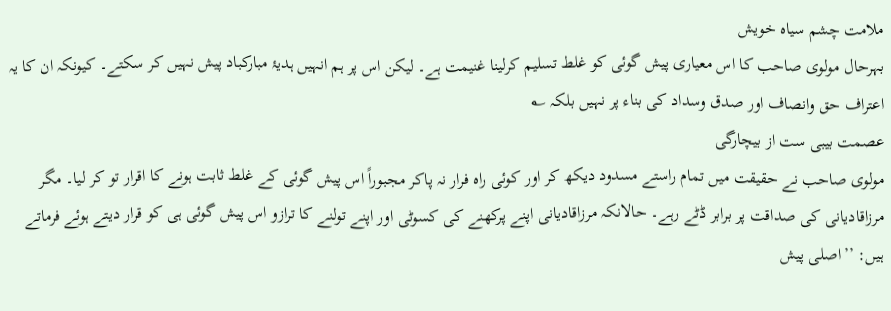ملامت چشم سیاہ خویش
بہرحال مولوی صاحب کا اس معیاری پیش گوئی کو غلط تسلیم کرلینا غنیمت ہے۔ لیکن اس پر ہم انہیں ہدیۂ مبارکباد پیش نہیں کر سکتے۔ کیونکہ ان کا یہ اعتراف حق وانصاف اور صدق وسداد کی بناء پر نہیں بلکہ ؎
عصمت بیبی ست از بیچارگی
مولوی صاحب نے حقیقت میں تمام راستے مسدود دیکھ کر اور کوئی راہ فرار نہ پاکر مجبوراً اس پیش گوئی کے غلط ثابت ہونے کا اقرار تو کر لیا۔ مگر مرزاقادیانی کی صداقت پر برابر ڈٹے رہے۔ حالانکہ مرزاقادیانی اپنے پرکھنے کی کسوٹی اور اپنے تولنے کا ترازو اس پیش گوئی ہی کو قرار دیتے ہوئے فرماتے ہیں: ’’اصلی پیش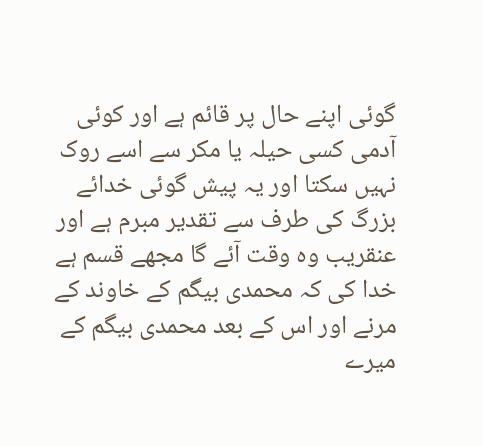گوئی اپنے حال پر قائم ہے اور کوئی آدمی کسی حیلہ یا مکر سے اسے روک نہیں سکتا اور یہ پیش گوئی خدائے بزرگ کی طرف سے تقدیر مبرم ہے اور عنقریب وہ وقت آئے گا مجھے قسم ہے خدا کی کہ محمدی بیگم کے خاوند کے مرنے اور اس کے بعد محمدی بیگم کے میرے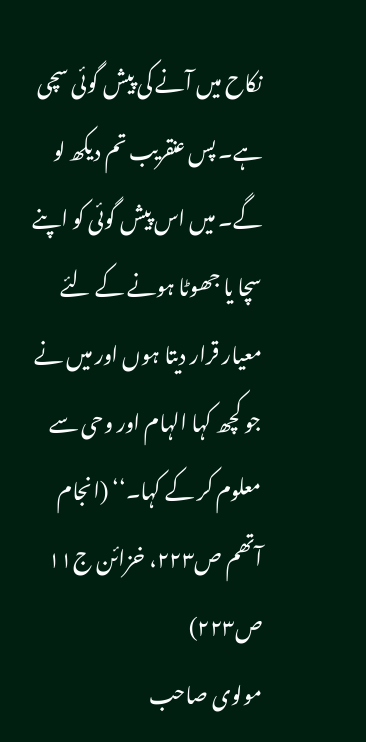نکاح میں آنے کی پیش گوئی سچی ہے۔ پس عنقریب تم دیکھ لو گے۔ میں اس پیش گوئی کو اپنے سچا یا جھوٹا ہونے کے لئے معیار قرار دیتا ہوں اور میں نے جو کچھ کہا الہام اور وحی سے معلوم کر کے کہا۔‘‘ (انجام آتھم ص۲۲۳، خزائن ج۱۱ ص۲۲۳)
مولوی صاحب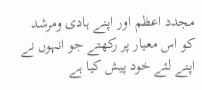مجدد اعظم اور اپنے ہادی ومرشد کو اس معیار پر رکھتے جو انہوں نے اپنے لئے خود پیش کیا ہے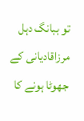تو ببانگ دہل مرزاقادیانی کے جھوٹا ہونے کا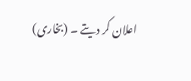اعلان کر دیتے ۔ (بخاری)